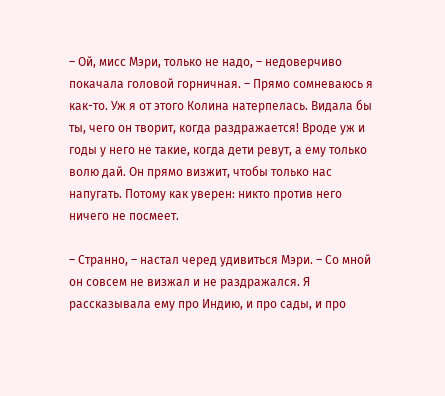– Ой, мисс Мэри, только не надо, – недоверчиво покачала головой горничная. – Прямо сомневаюсь я как-то. Уж я от этого Колина натерпелась. Видала бы ты, чего он творит, когда раздражается! Вроде уж и годы у него не такие, когда дети ревут, а ему только волю дай. Он прямо визжит, чтобы только нас напугать. Потому как уверен: никто против него ничего не посмеет.

– Странно, – настал черед удивиться Мэри. – Со мной он совсем не визжал и не раздражался. Я рассказывала ему про Индию, и про сады, и про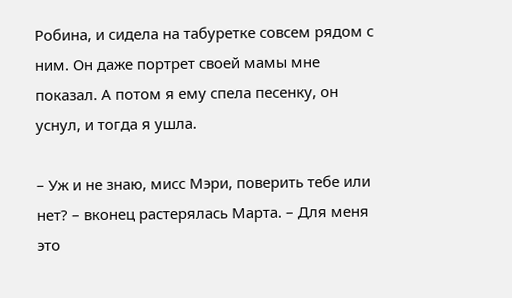Робина, и сидела на табуретке совсем рядом с ним. Он даже портрет своей мамы мне показал. А потом я ему спела песенку, он уснул, и тогда я ушла.

– Уж и не знаю, мисс Мэри, поверить тебе или нет? – вконец растерялась Марта. – Для меня это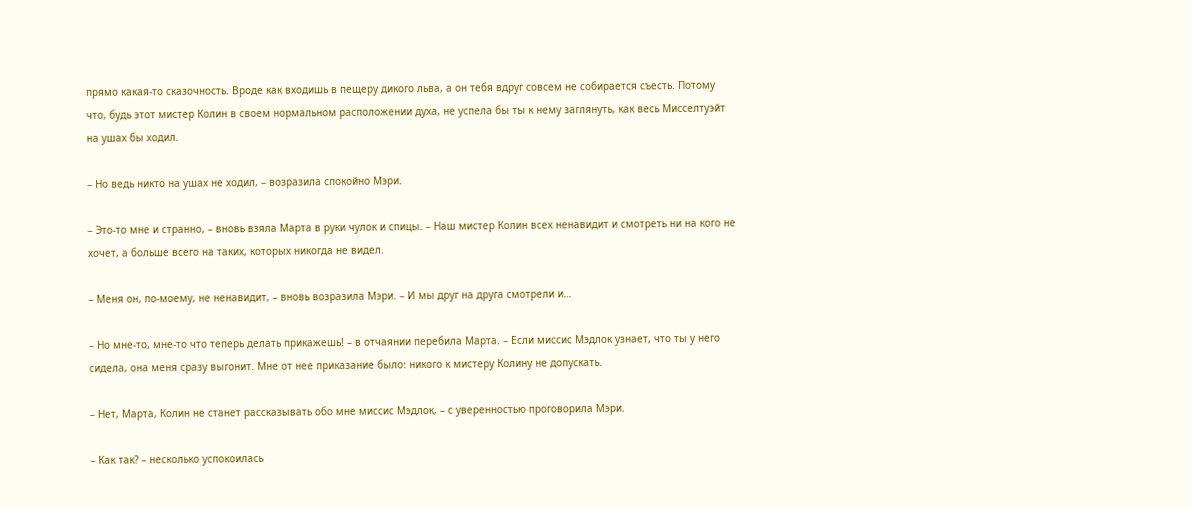прямо какая-то сказочность. Вроде как входишь в пещеру дикого льва, а он тебя вдруг совсем не собирается съесть. Потому что, будь этот мистер Колин в своем нормальном расположении духа, не успела бы ты к нему заглянуть, как весь Мисселтуэйт на ушах бы ходил.

– Но ведь никто на ушах не ходил, – возразила спокойно Мэри.

– Это-то мне и странно, – вновь взяла Марта в руки чулок и спицы. – Наш мистер Колин всех ненавидит и смотреть ни на кого не хочет, а больше всего на таких, которых никогда не видел.

– Меня он, по-моему, не ненавидит, – вновь возразила Мэри. – И мы друг на друга смотрели и…

– Но мне-то, мне-то что теперь делать прикажешь! – в отчаянии перебила Марта. – Если миссис Мэдлок узнает, что ты у него сидела, она меня сразу выгонит. Мне от нее приказание было: никого к мистеру Колину не допускать.

– Нет, Марта, Колин не станет рассказывать обо мне миссис Мэдлок, – с уверенностью проговорила Мэри.

– Как так? – несколько успокоилась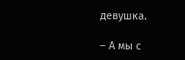девушка.

– А мы с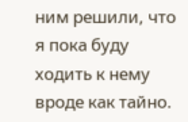ним решили, что я пока буду ходить к нему вроде как тайно.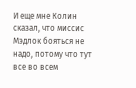И еще мне Колин сказал, что миссис Мэдлок бояться не надо, потому что тут все во всем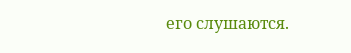его слушаются.